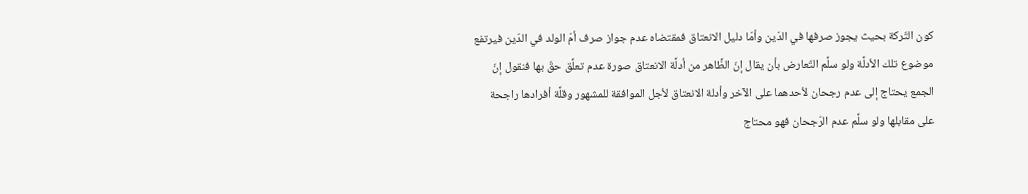كون التّركة بحيث يجوز صرفها في الدّين وأمّا دليل الانعتاق فمقتضاه عدم جواز صرف أمّ الولد في الدّين فيرتفع موضوع تلك الأدلَّة ولو سلَّم التّعارض بأن يقال إنّ الظَّاهر من أدلَّة الانعتاق صورة عدم تعلَّق حقّ بها فنقول إنّ الجمع يحتاج إلى عدم رجحان لأحدهما على الآخر وأدلة الانعتاق لأجل الموافقة للمشهور وقلَّة أفرادها راجحة على مقابلها ولو سلَّم عدم الرّجحان فهو محتاج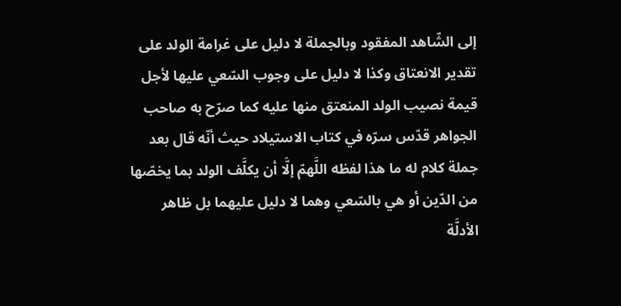إلى الشّاهد المفقود وبالجملة لا دليل على غرامة الولد على تقدير الانعتاق وكذا لا دليل على وجوب السّعي عليها لأجل قيمة نصيب الولد المنعتق منها عليه كما صرّح به صاحب الجواهر قدّس سرّه في كتاب الاستيلاد حيث أنّه قال بعد جملة كلام له ما هذا لفظه اللَّهمّ إلَّا أن يكلَّف الولد بما يخصّها من الدّين أو هي بالسّعي وهما لا دليل عليهما بل ظاهر الأدلَّة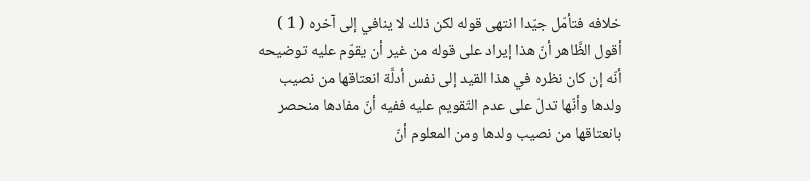خلافه فتأمّل جيّدا انتهى قوله لكن ذلك لا ينافي إلى آخره ( 1 ) أقول الظَّاهر أنّ هذا إيراد على قوله من غير أن يقوّم عليه توضيحه أنّه إن كان نظره في هذا القيد إلى نفس أدلَّة انعتاقها من نصيب ولدها وأنّها تدلّ على عدم التّقويم عليه ففيه أنّ مفادها منحصر بانعتاقها من نصيب ولدها ومن المعلوم أنّ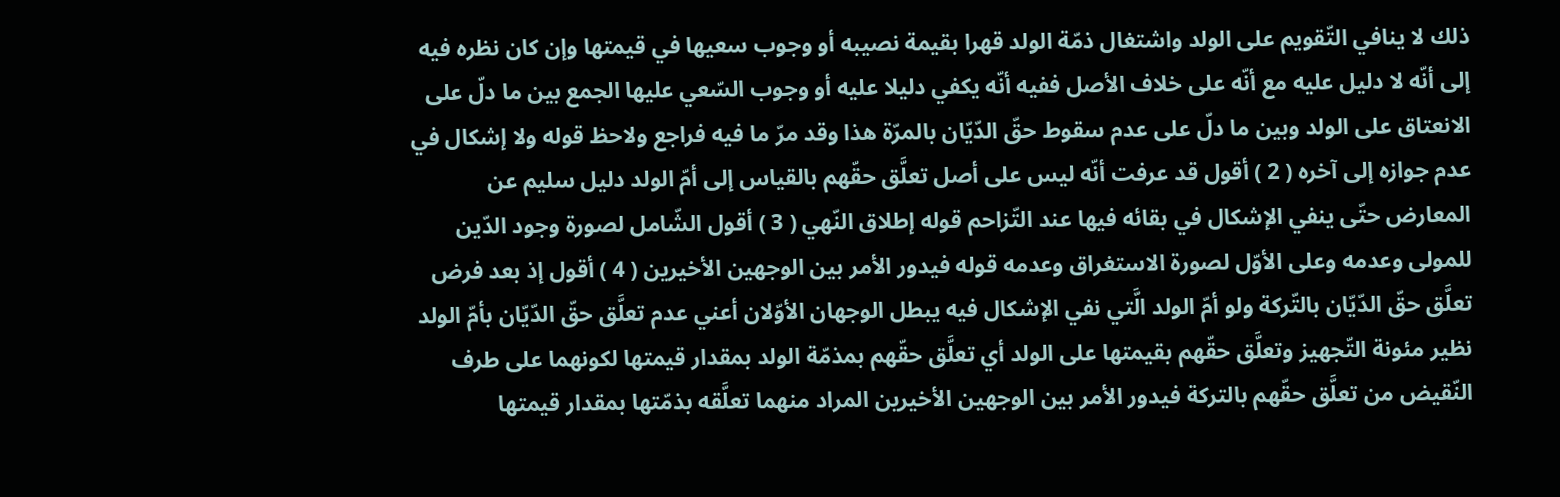ذلك لا ينافي التّقويم على الولد واشتغال ذمّة الولد قهرا بقيمة نصيبه أو وجوب سعيها في قيمتها وإن كان نظره فيه إلى أنّه لا دليل عليه مع أنّه على خلاف الأصل ففيه أنّه يكفي دليلا عليه أو وجوب السّعي عليها الجمع بين ما دلّ على الانعتاق على الولد وبين ما دلّ على عدم سقوط حقّ الدّيّان بالمرّة هذا وقد مرّ ما فيه فراجع ولاحظ قوله ولا إشكال في عدم جوازه إلى آخره ( 2 ) أقول قد عرفت أنّه ليس على أصل تعلَّق حقّهم بالقياس إلى أمّ الولد دليل سليم عن المعارض حتّى ينفي الإشكال في بقائه فيها عند التّزاحم قوله إطلاق النّهي ( 3 ) أقول الشّامل لصورة وجود الدّين للمولى وعدمه وعلى الأوّل لصورة الاستغراق وعدمه قوله فيدور الأمر بين الوجهين الأخيرين ( 4 ) أقول إذ بعد فرض تعلَّق حقّ الدّيّان بالتّركة ولو أمّ الولد الَّتي نفي الإشكال فيه يبطل الوجهان الأوّلان أعني عدم تعلَّق حقّ الدّيّان بأمّ الولد نظير مئونة التّجهيز وتعلَّق حقّهم بقيمتها على الولد أي تعلَّق حقّهم بمذمّة الولد بمقدار قيمتها لكونهما على طرف النّقيض من تعلَّق حقّهم بالتركة فيدور الأمر بين الوجهين الأخيرين المراد منهما تعلَّقه بذمّتها بمقدار قيمتها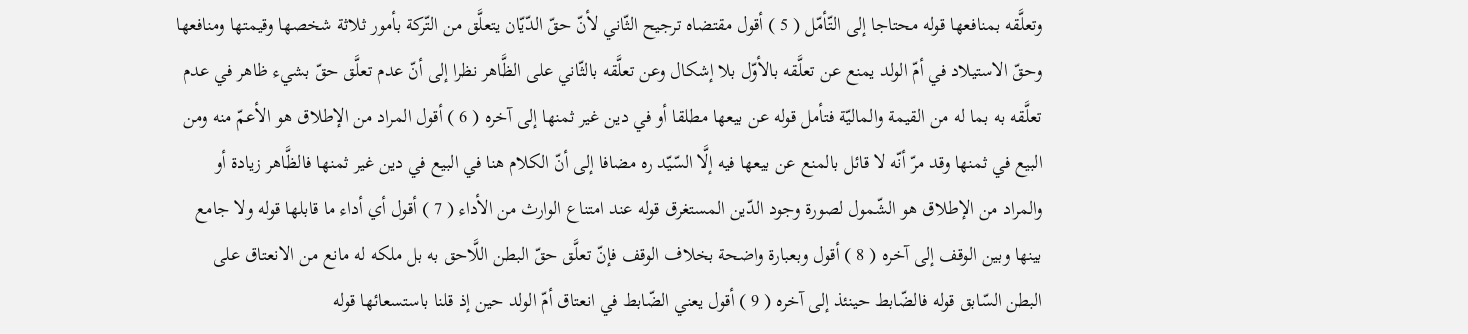وتعلَّقه بمنافعها قوله محتاجا إلى التّأمّل ( 5 ) أقول مقتضاه ترجيح الثّاني لأنّ حقّ الدّيّان يتعلَّق من التّركة بأمور ثلاثة شخصها وقيمتها ومنافعها وحقّ الاستيلاد في أمّ الولد يمنع عن تعلَّقه بالأوّل بلا إشكال وعن تعلَّقه بالثّاني على الظَّاهر نظرا إلى أنّ عدم تعلَّق حقّ بشيء ظاهر في عدم تعلَّقه به بما له من القيمة والماليّة فتأمل قوله عن بيعها مطلقا أو في دين غير ثمنها إلى آخره ( 6 ) أقول المراد من الإطلاق هو الأعمّ منه ومن البيع في ثمنها وقد مرّ أنّه لا قائل بالمنع عن بيعها فيه إلَّا السّيّد ره مضافا إلى أنّ الكلام هنا في البيع في دين غير ثمنها فالظَّاهر زيادة أو والمراد من الإطلاق هو الشّمول لصورة وجود الدّين المستغرق قوله عند امتناع الوارث من الأداء ( 7 ) أقول أي أداء ما قابلها قوله ولا جامع بينها وبين الوقف إلى آخره ( 8 ) أقول وبعبارة واضحة بخلاف الوقف فإنّ تعلَّق حقّ البطن اللَّاحق به بل ملكه له مانع من الانعتاق على البطن السّابق قوله فالضّابط حينئذ إلى آخره ( 9 ) أقول يعني الضّابط في انعتاق أمّ الولد حين إذ قلنا باستسعائها قوله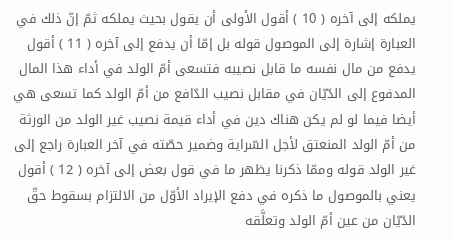يملكه إلى آخره ( 10 ) أقول الأولى أن يقول بحيث يملكه ثمّ إنّ ذلك في العبارة إشارة إلى الموصول قوله بل إمّا أن يدفع إلى آخره ( 11 ) أقول يدفع من مال نفسه ما قابل نصيبه فتسعى أمّ الولد في أداء هذا المال المدفوع إلى الدّيّان في مقابل نصيب الدّافع من أمّ الولد كما تسعى هي أيضا فيما لو لم يكن هناك دين في أداء قيمة نصيب غير الولد من الورثة من أمّ الولد المنعتق لأجل السّراية وضمير حصّته في آخر العبارة راجع إلى غير الولد قوله وممّا ذكرنا يظهر ما في قول بعض إلى آخره ( 12 ) أقول يعني بالموصول ما ذكره في دفع الإيراد الأوّل من الالتزام بسقوط حقّ الدّيّان من عين أمّ الولد وتعلَّقه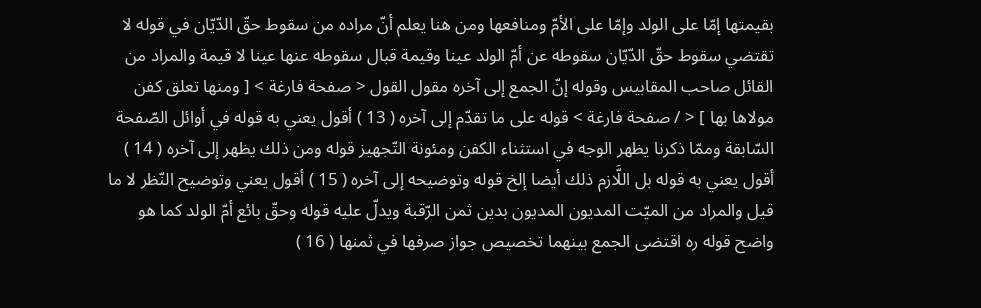بقيمتها إمّا على الولد وإمّا على الأمّ ومنافعها ومن هنا يعلم أنّ مراده من سقوط حقّ الدّيّان في قوله لا تقتضي سقوط حقّ الدّيّان سقوطه عن أمّ الولد عينا وقيمة قبال سقوطه عنها عينا لا قيمة والمراد من القائل صاحب المقابيس وقوله إنّ الجمع إلى آخره مقول القول < صفحة فارغة > [ ومنها تعلق كفن مولاها بها ] < / صفحة فارغة > قوله على ما تقدّم إلى آخره ( 13 ) أقول يعني به قوله في أوائل الصّفحة السّابقة وممّا ذكرنا يظهر الوجه في استثناء الكفن ومئونة التّجهيز قوله ومن ذلك يظهر إلى آخره ( 14 ) أقول يعني به قوله بل اللَّازم ذلك أيضا إلخ قوله وتوضيحه إلى آخره ( 15 ) أقول يعني وتوضيح النّظر لا ما قيل والمراد من الميّت المديون المديون بدين ثمن الرّقبة ويدلّ عليه قوله وحقّ بائع أمّ الولد كما هو واضح قوله ره اقتضى الجمع بينهما تخصيص جواز صرفها في ثمنها ( 16 )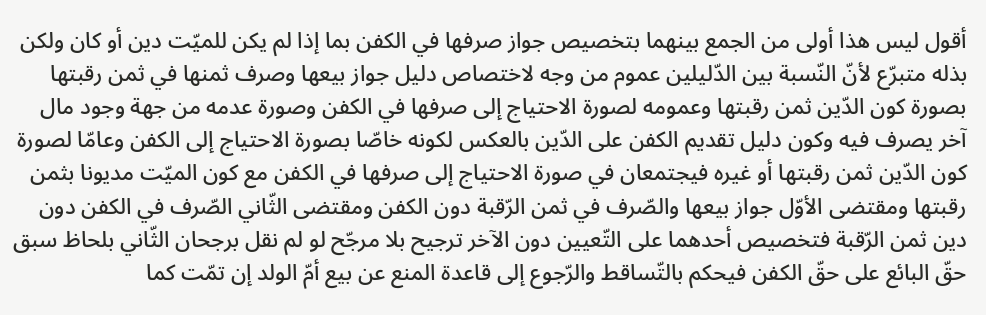أقول ليس هذا أولى من الجمع بينهما بتخصيص جواز صرفها في الكفن بما إذا لم يكن للميّت دين أو كان ولكن بذله متبرّع لأنّ النّسبة بين الدّليلين عموم من وجه لاختصاص دليل جواز بيعها وصرف ثمنها في ثمن رقبتها بصورة كون الدّين ثمن رقبتها وعمومه لصورة الاحتياج إلى صرفها في الكفن وصورة عدمه من جهة وجود مال آخر يصرف فيه وكون دليل تقديم الكفن على الدّين بالعكس لكونه خاصّا بصورة الاحتياج إلى الكفن وعامّا لصورة كون الدّين ثمن رقبتها أو غيره فيجتمعان في صورة الاحتياج إلى صرفها في الكفن مع كون الميّت مديونا بثمن رقبتها ومقتضى الأوّل جواز بيعها والصّرف في ثمن الرّقبة دون الكفن ومقتضى الثّاني الصّرف في الكفن دون دين ثمن الرّقبة فتخصيص أحدهما على التّعيين دون الآخر ترجيح بلا مرجّح لو لم نقل برجحان الثّاني بلحاظ سبق حقّ البائع على حقّ الكفن فيحكم بالتّساقط والرّجوع إلى قاعدة المنع عن بيع أمّ الولد إن تمّت كما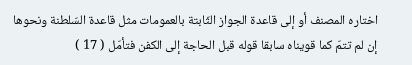اختاره المصنف أو إلى قاعدة الجواز الثّابتة بالعمومات مثل قاعدة السّلطنة ونحوها إن لم تتمّ كما قويناه سابقا قوله قبل الحاجة إلى الكفن فتأمّل ( 17 )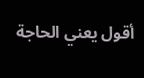أقول يعني الحاجة